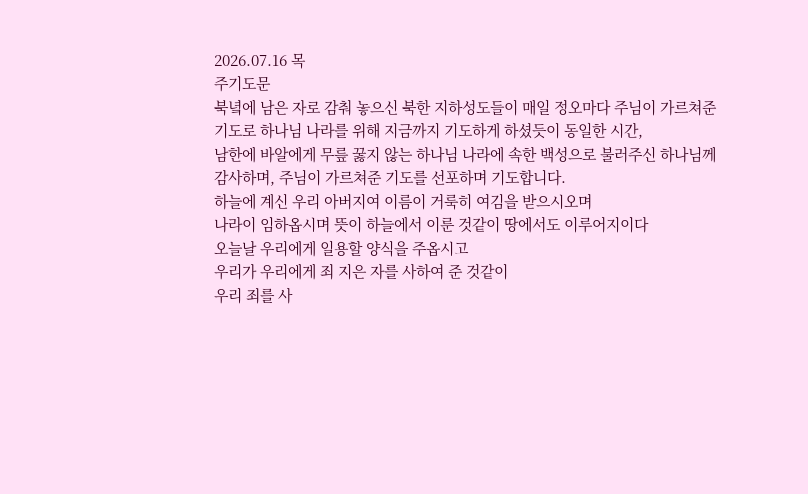2026.07.16 목
주기도문
북녘에 남은 자로 감춰 놓으신 북한 지하성도들이 매일 정오마다 주님이 가르쳐준 기도로 하나님 나라를 위해 지금까지 기도하게 하셨듯이 동일한 시간,
남한에 바알에게 무릎 꿇지 않는 하나님 나라에 속한 백성으로 불러주신 하나님께 감사하며, 주님이 가르쳐준 기도를 선포하며 기도합니다.
하늘에 계신 우리 아버지여 이름이 거룩히 여김을 받으시오며
나라이 임하옵시며 뜻이 하늘에서 이룬 것같이 땅에서도 이루어지이다
오늘날 우리에게 일용할 양식을 주옵시고
우리가 우리에게 죄 지은 자를 사하여 준 것같이
우리 죄를 사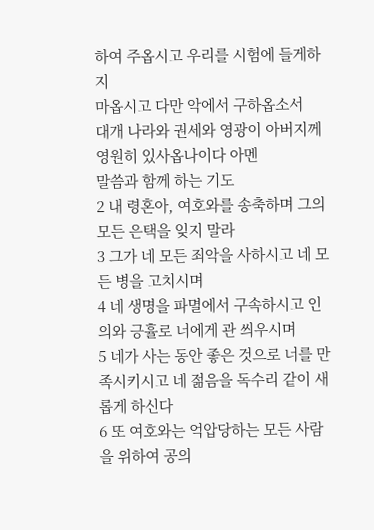하여 주옵시고 우리를 시험에 들게하지
마옵시고 다만 악에서 구하옵소서
대개 나라와 권세와 영광이 아버지께 영원히 있사옵나이다 아멘
말씀과 함께 하는 기도
2 내 령혼아, 여호와를 송축하며 그의 모든 은택을 잊지 말라
3 그가 네 모든 죄악을 사하시고 네 모든 병을 고치시며
4 네 생명을 파멸에서 구속하시고 인의와 긍휼로 너에게 관 씌우시며
5 네가 사는 동안 좋은 것으로 너를 만족시키시고 네 젊음을 독수리 같이 새롭게 하신다
6 또 여호와는 억압당하는 모든 사람을 위하여 공의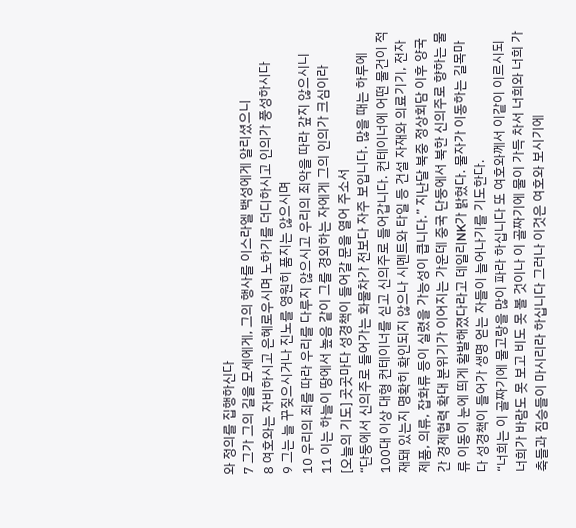와 정의를 집행하신다
7 그가 그의 길을 모세에게, 그의 행사를 이스라엘 백성에게 알리셨으니
8 여호와는 자비하시고 은혜로우시며 노하기를 더디하시고 인의가 풍성하시다
9 그는 늘 꾸짖으시거나 진노를 영원히 품지는 않으시며
10 우리의 죄를 따라 우리를 다루지 않으시고 우리의 죄악을 따라 갚지 않으시니
11 이는 하늘이 땅에서 높음 같이 그를 경외하는 자에게 그의 인의가 크심이라
[오늘의 기도] 곳곳마다 성경책이 들어갈 문을 열어 주소서
“단둥에서 신의주로 들어가는 화물차가 전보다 자주 보입니다. 많을 때는 하루에 100대 이상 대형 컨테이너를 싣고 신의주로 들어갑니다. 컨테이너에 어떤 물건이 적재돼 있는지 명확히 확인되지 않으나 시멘트와 타일 등 건설 자재와 의료기기, 전자제품, 의류, 잡화류 등이 실렸을 가능성이 큽니다.” 지난달 북중 정상회담 이후 양국 간 경제협력 확대 분위기가 이어지는 가운데 중국 단둥에서 북한 신의주로 향하는 물류 이동이 눈에 띄게 활발해졌다라고 데일리NK가 밝혔다. 물자가 이동하는 길목마다 성경책이 들어가 생명 얻는 자들이 늘어나기를 기도한다.
“너희는 이 골짜기에 물고랑을 많이 파라 하십니다 또 여호와께서 이같이 이르시되 너희가 바람도 못 보고 비도 못 볼 것이나 이 골짜기에 물이 가득 차서 너희와 너희 가축들과 짐승들이 마시리라 하십니다 그러나 이것은 여호와 보시기에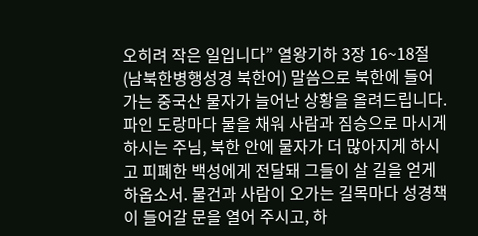오히려 작은 일입니다” 열왕기하 3장 16~18절(남북한병행성경 북한어) 말씀으로 북한에 들어가는 중국산 물자가 늘어난 상황을 올려드립니다. 파인 도랑마다 물을 채워 사람과 짐승으로 마시게 하시는 주님, 북한 안에 물자가 더 많아지게 하시고 피폐한 백성에게 전달돼 그들이 살 길을 얻게 하옵소서. 물건과 사람이 오가는 길목마다 성경책이 들어갈 문을 열어 주시고, 하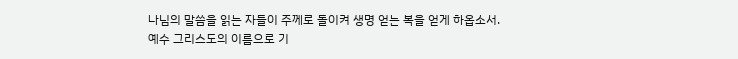나님의 말씀을 읽는 자들이 주께로 돌이켜 생명 얻는 복을 얻게 하옵소서.
예수 그리스도의 이름으로 기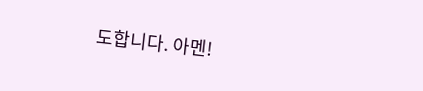도합니다. 아멘!